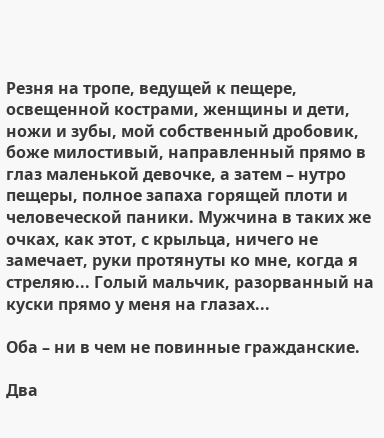Резня на тропе, ведущей к пещере, освещенной кострами, женщины и дети, ножи и зубы, мой собственный дробовик, боже милостивый, направленный прямо в глаз маленькой девочке, а затем – нутро пещеры, полное запаха горящей плоти и человеческой паники. Мужчина в таких же очках, как этот, с крыльца, ничего не замечает, руки протянуты ко мне, когда я стреляю... Голый мальчик, разорванный на куски прямо у меня на глазах...

Оба – ни в чем не повинные гражданские.

Два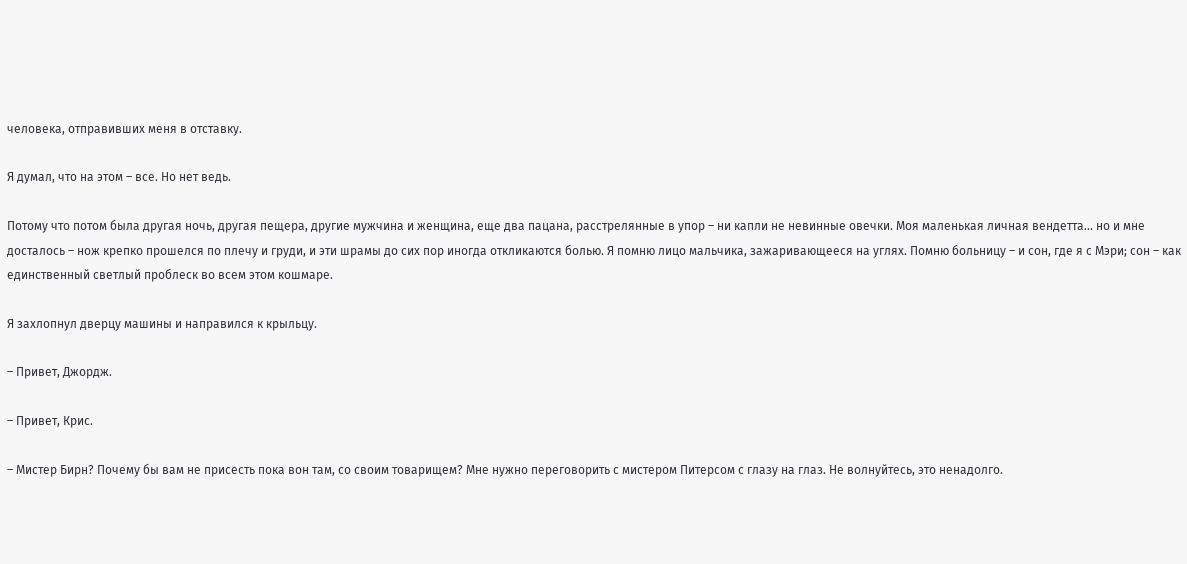человека, отправивших меня в отставку.

Я думал, что на этом – все. Но нет ведь.

Потому что потом была другая ночь, другая пещера, другие мужчина и женщина, еще два пацана, расстрелянные в упор – ни капли не невинные овечки. Моя маленькая личная вендетта... но и мне досталось – нож крепко прошелся по плечу и груди, и эти шрамы до сих пор иногда откликаются болью. Я помню лицо мальчика, зажаривающееся на углях. Помню больницу – и сон, где я с Мэри; сон – как единственный светлый проблеск во всем этом кошмаре.

Я захлопнул дверцу машины и направился к крыльцу.

– Привет, Джордж.

– Привет, Крис.

– Мистер Бирн? Почему бы вам не присесть пока вон там, со своим товарищем? Мне нужно переговорить с мистером Питерсом с глазу на глаз. Не волнуйтесь, это ненадолго.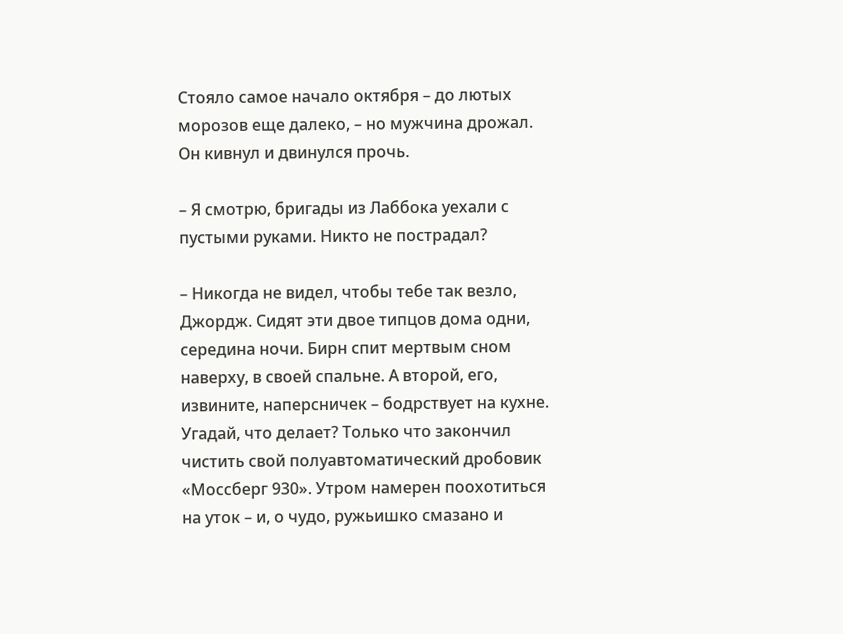Стояло самое начало октября – до лютых морозов еще далеко, – но мужчина дрожал. Он кивнул и двинулся прочь.

– Я смотрю, бригады из Лаббока уехали с пустыми руками. Никто не пострадал?

– Никогда не видел, чтобы тебе так везло, Джордж. Сидят эти двое типцов дома одни, середина ночи. Бирн спит мертвым сном наверху, в своей спальне. А второй, его, извините, наперсничек – бодрствует на кухне. Угадай, что делает? Только что закончил чистить свой полуавтоматический дробовик «Моссберг 930». Утром намерен поохотиться на уток – и, о чудо, ружьишко смазано и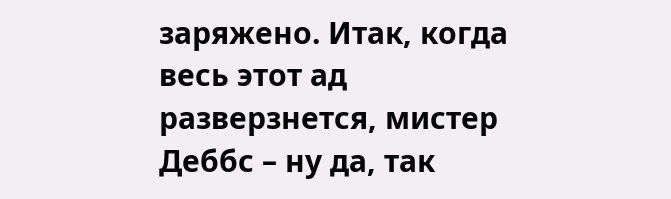заряжено. Итак, когда весь этот ад разверзнется, мистер Деббс – ну да, так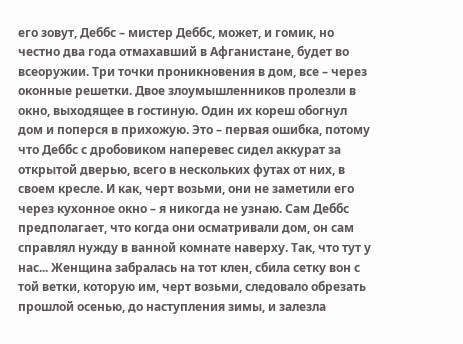его зовут, Деббс – мистер Деббс, может, и гомик, но честно два года отмахавший в Афганистане, будет во всеоружии. Три точки проникновения в дом, все – через оконные решетки. Двое злоумышленников пролезли в окно, выходящее в гостиную. Один их кореш обогнул дом и поперся в прихожую. Это – первая ошибка, потому что Деббс с дробовиком наперевес сидел аккурат за открытой дверью, всего в нескольких футах от них, в своем кресле. И как, черт возьми, они не заметили его через кухонное окно – я никогда не узнаю. Сам Деббс предполагает, что когда они осматривали дом, он сам справлял нужду в ванной комнате наверху. Так, что тут у нас... Женщина забралась на тот клен, сбила сетку вон с той ветки, которую им, черт возьми, следовало обрезать прошлой осенью, до наступления зимы, и залезла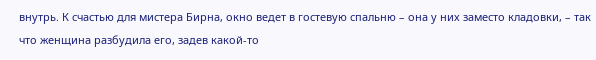внутрь. К счастью для мистера Бирна, окно ведет в гостевую спальню – она у них заместо кладовки, – так что женщина разбудила его, задев какой-то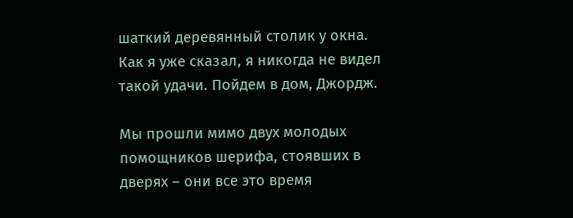шаткий деревянный столик у окна. Как я уже сказал, я никогда не видел такой удачи. Пойдем в дом, Джордж.

Мы прошли мимо двух молодых помощников шерифа, стоявших в дверях – они все это время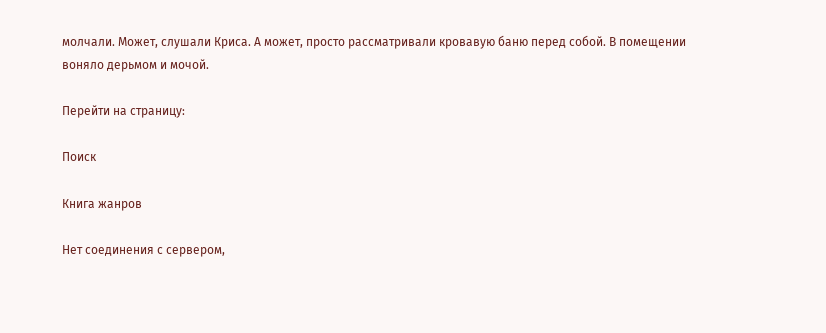молчали. Может, слушали Криса. А может, просто рассматривали кровавую баню перед собой. В помещении воняло дерьмом и мочой.

Перейти на страницу:

Поиск

Книга жанров

Нет соединения с сервером,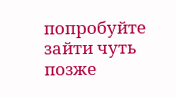попробуйте зайти чуть позже